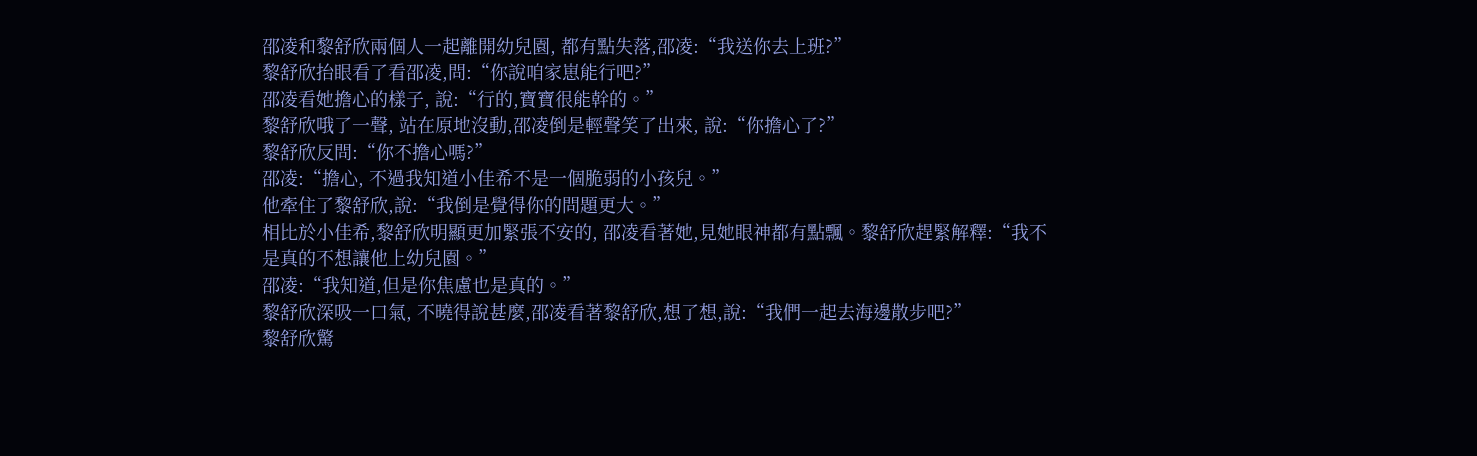邵凌和黎舒欣兩個人一起離開幼兒園, 都有點失落,邵凌:“我送你去上班?”
黎舒欣抬眼看了看邵凌,問:“你說咱家崽能行吧?”
邵凌看她擔心的樣子, 說:“行的,寶寶很能幹的。”
黎舒欣哦了一聲, 站在原地沒動,邵凌倒是輕聲笑了出來, 說:“你擔心了?”
黎舒欣反問:“你不擔心嗎?”
邵凌:“擔心, 不過我知道小佳希不是一個脆弱的小孩兒。”
他牽住了黎舒欣,說:“我倒是覺得你的問題更大。”
相比於小佳希,黎舒欣明顯更加緊張不安的, 邵凌看著她,見她眼神都有點飄。黎舒欣趕緊解釋:“我不是真的不想讓他上幼兒園。”
邵凌:“我知道,但是你焦慮也是真的。”
黎舒欣深吸一口氣, 不曉得說甚麼,邵凌看著黎舒欣,想了想,說:“我們一起去海邊散步吧?”
黎舒欣驚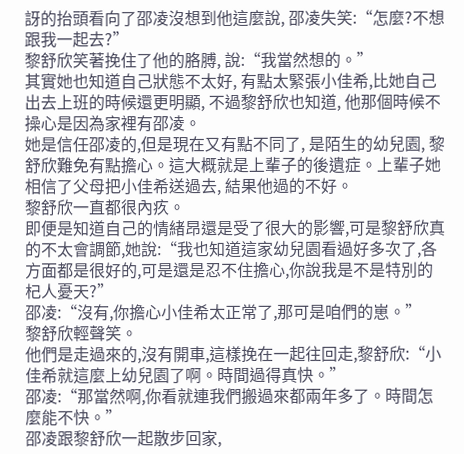訝的抬頭看向了邵凌沒想到他這麼說, 邵凌失笑:“怎麼?不想跟我一起去?”
黎舒欣笑著挽住了他的胳膊, 說:“我當然想的。”
其實她也知道自己狀態不太好, 有點太緊張小佳希,比她自己出去上班的時候還更明顯, 不過黎舒欣也知道, 他那個時候不操心是因為家裡有邵凌。
她是信任邵凌的,但是現在又有點不同了, 是陌生的幼兒園, 黎舒欣難免有點擔心。這大概就是上輩子的後遺症。上輩子她相信了父母把小佳希送過去, 結果他過的不好。
黎舒欣一直都很內疚。
即便是知道自己的情緒昂還是受了很大的影響,可是黎舒欣真的不太會調節,她說:“我也知道這家幼兒園看過好多次了,各方面都是很好的,可是還是忍不住擔心,你說我是不是特別的杞人憂天?”
邵凌:“沒有,你擔心小佳希太正常了,那可是咱們的崽。”
黎舒欣輕聲笑。
他們是走過來的,沒有開車,這樣挽在一起往回走,黎舒欣:“小佳希就這麼上幼兒園了啊。時間過得真快。”
邵凌:“那當然啊,你看就連我們搬過來都兩年多了。時間怎麼能不快。”
邵凌跟黎舒欣一起散步回家,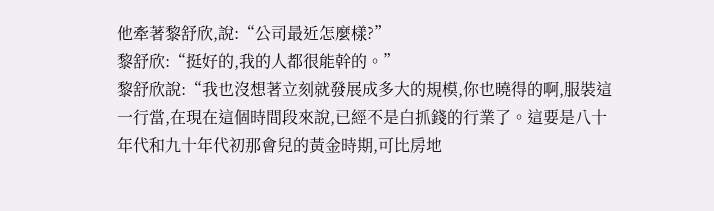他牽著黎舒欣,說:“公司最近怎麼樣?”
黎舒欣:“挺好的,我的人都很能幹的。”
黎舒欣說:“我也沒想著立刻就發展成多大的規模,你也曉得的啊,服裝這一行當,在現在這個時間段來說,已經不是白抓錢的行業了。這要是八十年代和九十年代初那會兒的黃金時期,可比房地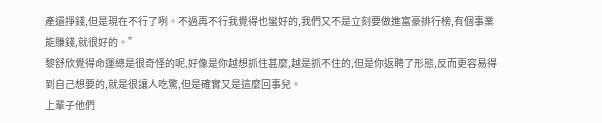產還掙錢,但是現在不行了咧。不過再不行我覺得也蠻好的,我們又不是立刻要做進富豪排行榜,有個事業能賺錢,就很好的。”
黎舒欣覺得命運總是很奇怪的呢,好像是你越想抓住甚麼,越是抓不住的,但是你返聘了形態,反而更容易得到自己想要的,就是很讓人吃驚,但是確實又是這麼回事兒。
上輩子他們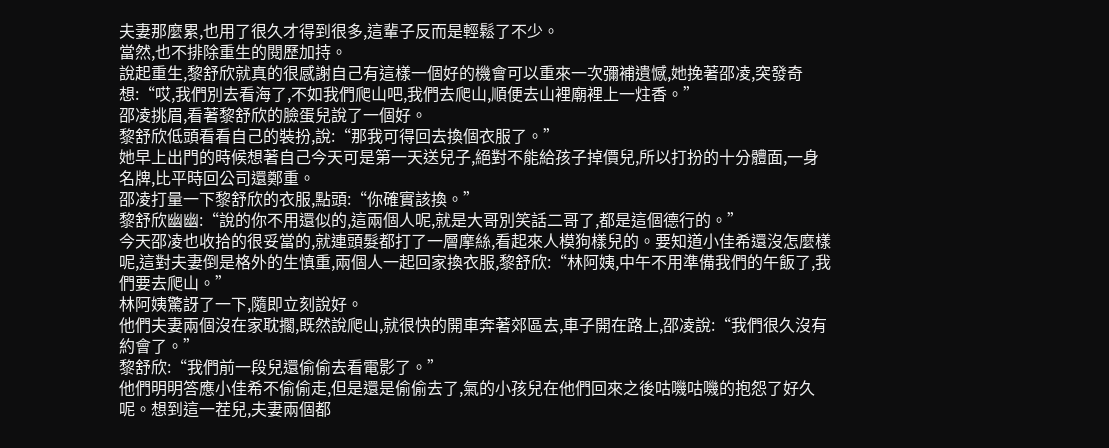夫妻那麼累,也用了很久才得到很多,這輩子反而是輕鬆了不少。
當然,也不排除重生的閱歷加持。
說起重生,黎舒欣就真的很感謝自己有這樣一個好的機會可以重來一次彌補遺憾,她挽著邵凌,突發奇想:“哎,我們別去看海了,不如我們爬山吧,我們去爬山,順便去山裡廟裡上一炷香。”
邵凌挑眉,看著黎舒欣的臉蛋兒說了一個好。
黎舒欣低頭看看自己的裝扮,說:“那我可得回去換個衣服了。”
她早上出門的時候想著自己今天可是第一天送兒子,絕對不能給孩子掉價兒,所以打扮的十分體面,一身名牌,比平時回公司還鄭重。
邵凌打量一下黎舒欣的衣服,點頭:“你確實該換。”
黎舒欣幽幽:“說的你不用還似的,這兩個人呢,就是大哥別笑話二哥了,都是這個德行的。”
今天邵凌也收拾的很妥當的,就連頭髮都打了一層摩絲,看起來人模狗樣兒的。要知道小佳希還沒怎麼樣呢,這對夫妻倒是格外的生慎重,兩個人一起回家換衣服,黎舒欣:“林阿姨,中午不用準備我們的午飯了,我們要去爬山。”
林阿姨驚訝了一下,隨即立刻說好。
他們夫妻兩個沒在家耽擱,既然說爬山,就很快的開車奔著郊區去,車子開在路上,邵凌說:“我們很久沒有約會了。”
黎舒欣:“我們前一段兒還偷偷去看電影了。”
他們明明答應小佳希不偷偷走,但是還是偷偷去了,氣的小孩兒在他們回來之後咕嘰咕嘰的抱怨了好久呢。想到這一茬兒,夫妻兩個都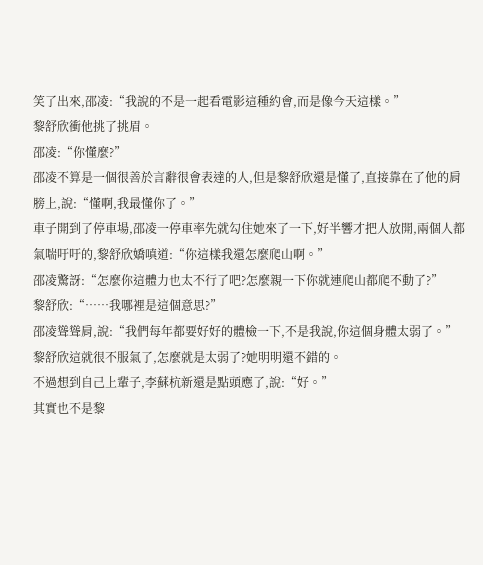笑了出來,邵凌:“我說的不是一起看電影這種約會,而是像今天這樣。”
黎舒欣衝他挑了挑眉。
邵凌:“你懂麼?”
邵凌不算是一個很善於言辭很會表達的人,但是黎舒欣還是懂了,直接靠在了他的肩膀上,說:“懂啊,我最懂你了。”
車子開到了停車場,邵凌一停車率先就勾住她來了一下,好半響才把人放開,兩個人都氣喘吁吁的,黎舒欣嬌嗔道:“你這樣我還怎麼爬山啊。”
邵凌驚訝:“怎麼你這體力也太不行了吧?怎麼親一下你就連爬山都爬不動了?”
黎舒欣:“……我哪裡是這個意思?”
邵凌聳聳肩,說:“我們每年都要好好的體檢一下,不是我說,你這個身體太弱了。”
黎舒欣這就很不服氣了,怎麼就是太弱了?她明明還不錯的。
不過想到自己上輩子,李蘇杭新還是點頭應了,說:“好。”
其實也不是黎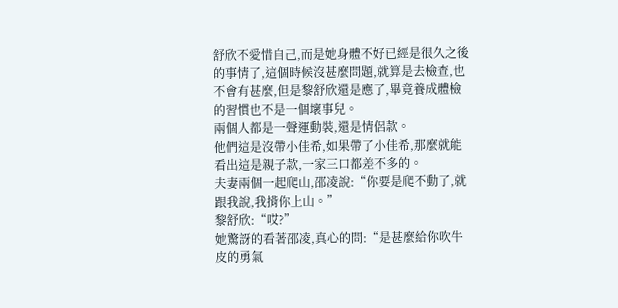舒欣不愛惜自己,而是她身體不好已經是很久之後的事情了,這個時候沒甚麼問題,就算是去檢查,也不會有甚麼,但是黎舒欣還是應了,畢竟養成體檢的習慣也不是一個壞事兒。
兩個人都是一聲運動裝,還是情侶款。
他們這是沒帶小佳希,如果帶了小佳希,那麼就能看出這是親子款,一家三口都差不多的。
夫妻兩個一起爬山,邵凌說:“你要是爬不動了,就跟我說,我揹你上山。”
黎舒欣:“哎?”
她驚訝的看著邵凌,真心的問:“是甚麼給你吹牛皮的勇氣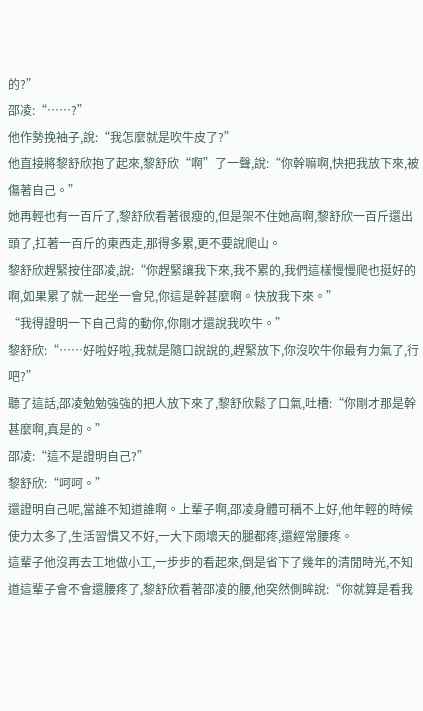的?”
邵凌:“……?”
他作勢挽袖子,說:“我怎麼就是吹牛皮了?”
他直接將黎舒欣抱了起來,黎舒欣“啊”了一聲,說:“你幹嘛啊,快把我放下來,被傷著自己。”
她再輕也有一百斤了,黎舒欣看著很瘦的,但是架不住她高啊,黎舒欣一百斤還出頭了,扛著一百斤的東西走,那得多累,更不要說爬山。
黎舒欣趕緊按住邵凌,說:“你趕緊讓我下來,我不累的,我們這樣慢慢爬也挺好的啊,如果累了就一起坐一會兒,你這是幹甚麼啊。快放我下來。”
“我得證明一下自己背的動你,你剛才還說我吹牛。”
黎舒欣:“……好啦好啦,我就是隨口說說的,趕緊放下,你沒吹牛你最有力氣了,行吧?”
聽了這話,邵凌勉勉強強的把人放下來了,黎舒欣鬆了口氣,吐槽:“你剛才那是幹甚麼啊,真是的。”
邵凌:“這不是證明自己?”
黎舒欣:“呵呵。”
還證明自己呢,當誰不知道誰啊。上輩子啊,邵凌身體可稱不上好,他年輕的時候使力太多了,生活習慣又不好,一大下雨壞天的腿都疼,還經常腰疼。
這輩子他沒再去工地做小工,一步步的看起來,倒是省下了幾年的清閒時光,不知道這輩子會不會還腰疼了,黎舒欣看著邵凌的腰,他突然側眸說:“你就算是看我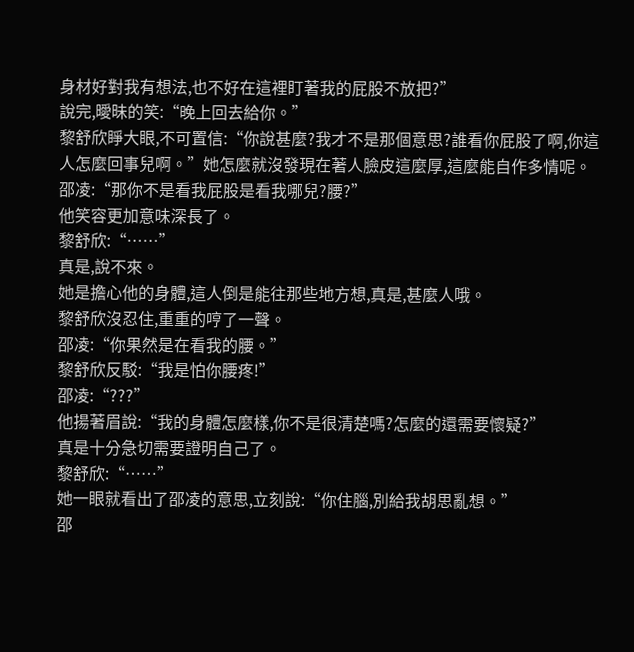身材好對我有想法,也不好在這裡盯著我的屁股不放把?”
說完,曖昧的笑:“晚上回去給你。”
黎舒欣睜大眼,不可置信:“你說甚麼?我才不是那個意思?誰看你屁股了啊,你這人怎麼回事兒啊。”她怎麼就沒發現在著人臉皮這麼厚,這麼能自作多情呢。
邵凌:“那你不是看我屁股是看我哪兒?腰?”
他笑容更加意味深長了。
黎舒欣:“……”
真是,說不來。
她是擔心他的身體,這人倒是能往那些地方想,真是,甚麼人哦。
黎舒欣沒忍住,重重的哼了一聲。
邵凌:“你果然是在看我的腰。”
黎舒欣反駁:“我是怕你腰疼!”
邵凌:“???”
他揚著眉說:“我的身體怎麼樣,你不是很清楚嗎?怎麼的還需要懷疑?”
真是十分急切需要證明自己了。
黎舒欣:“……”
她一眼就看出了邵凌的意思,立刻說:“你住腦,別給我胡思亂想。”
邵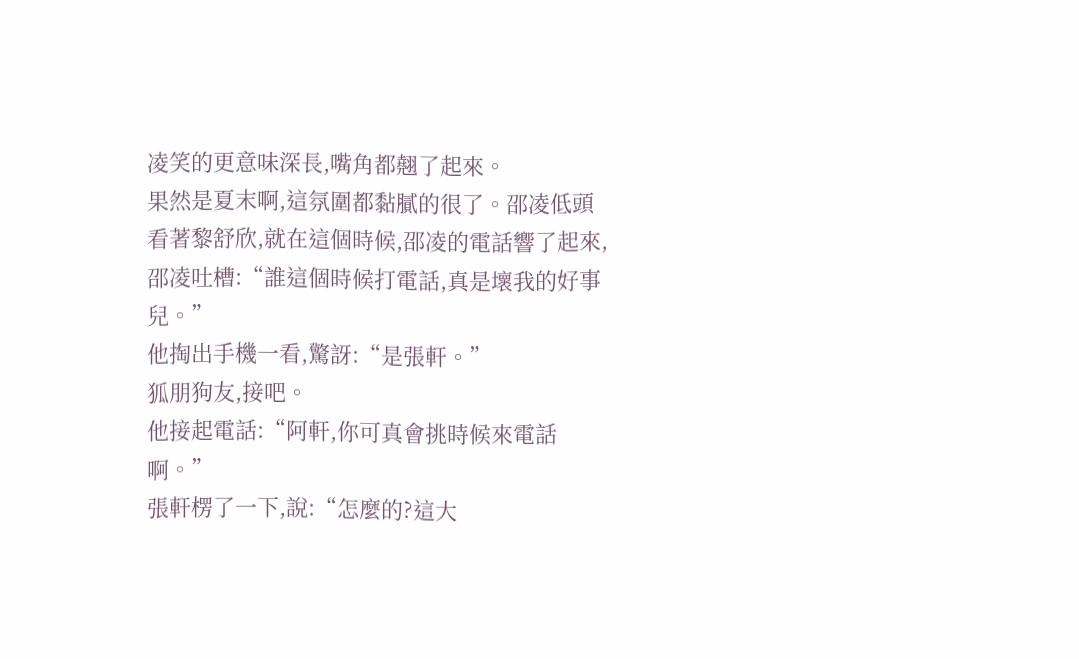凌笑的更意味深長,嘴角都翹了起來。
果然是夏末啊,這氛圍都黏膩的很了。邵凌低頭看著黎舒欣,就在這個時候,邵凌的電話響了起來,邵凌吐槽:“誰這個時候打電話,真是壞我的好事兒。”
他掏出手機一看,驚訝:“是張軒。”
狐朋狗友,接吧。
他接起電話:“阿軒,你可真會挑時候來電話啊。”
張軒楞了一下,說:“怎麼的?這大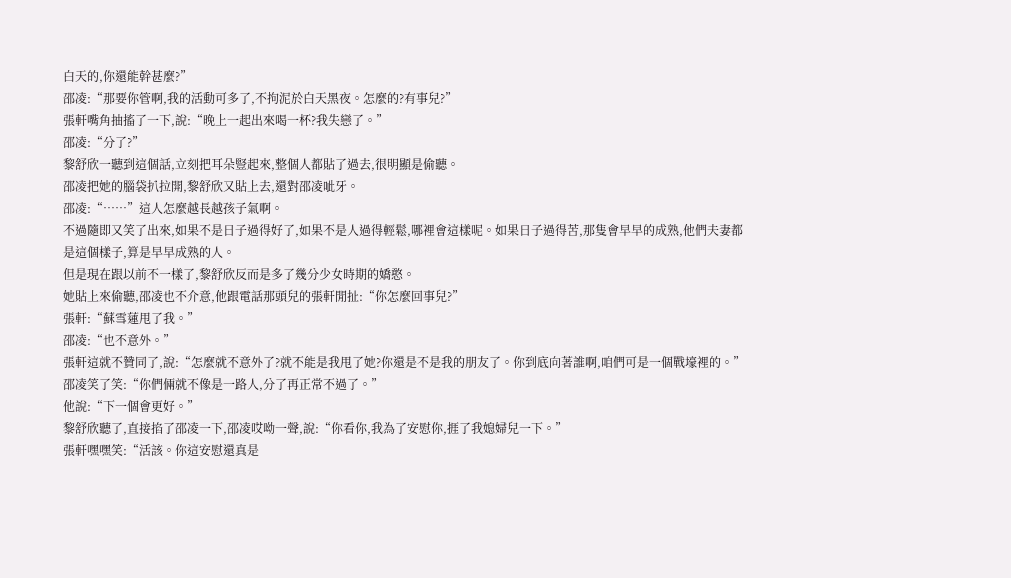白天的,你還能幹甚麼?”
邵凌:“那要你管啊,我的活動可多了,不拘泥於白天黑夜。怎麼的?有事兒?”
張軒嘴角抽搐了一下,說:“晚上一起出來喝一杯?我失戀了。”
邵凌:“分了?”
黎舒欣一聽到這個話,立刻把耳朵豎起來,整個人都貼了過去,很明顯是偷聽。
邵凌把她的腦袋扒拉開,黎舒欣又貼上去,還對邵凌呲牙。
邵凌:“……”這人怎麼越長越孩子氣啊。
不過隨即又笑了出來,如果不是日子過得好了,如果不是人過得輕鬆,哪裡會這樣呢。如果日子過得苦,那隻會早早的成熟,他們夫妻都是這個樣子,算是早早成熟的人。
但是現在跟以前不一樣了,黎舒欣反而是多了幾分少女時期的嬌憨。
她貼上來偷聽,邵凌也不介意,他跟電話那頭兒的張軒閒扯:“你怎麼回事兒?”
張軒:“蘇雪蓮甩了我。”
邵凌:“也不意外。”
張軒這就不贊同了,說:“怎麼就不意外了?就不能是我甩了她?你還是不是我的朋友了。你到底向著誰啊,咱們可是一個戰壕裡的。”
邵凌笑了笑:“你們倆就不像是一路人,分了再正常不過了。”
他說:“下一個會更好。”
黎舒欣聽了,直接掐了邵凌一下,邵凌哎呦一聲,說:“你看你,我為了安慰你,捱了我媳婦兒一下。”
張軒嘿嘿笑:“活該。你這安慰還真是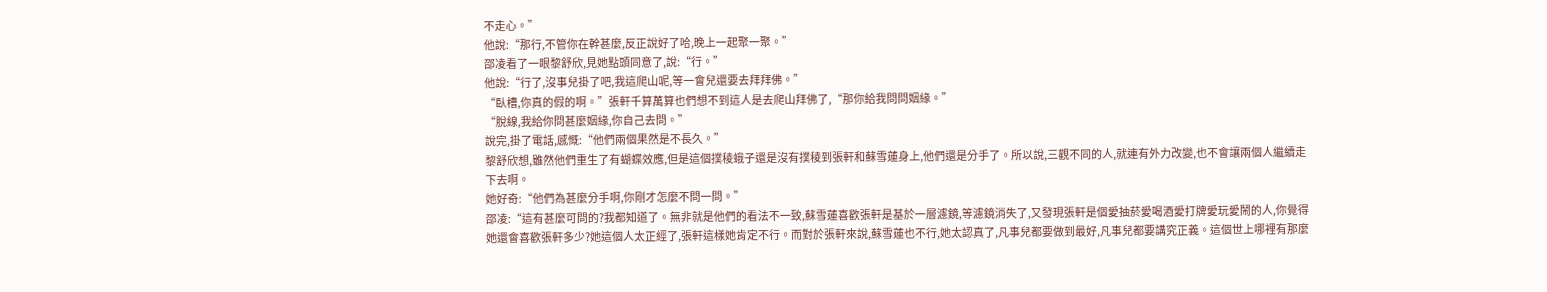不走心。”
他說:“那行,不管你在幹甚麼,反正說好了哈,晚上一起聚一聚。”
邵凌看了一眼黎舒欣,見她點頭同意了,說:“行。”
他說:“行了,沒事兒掛了吧,我這爬山呢,等一會兒還要去拜拜佛。”
“臥槽,你真的假的啊。”張軒千算萬算也們想不到這人是去爬山拜佛了,“那你給我問問姻緣。”
“脫線,我給你問甚麼姻緣,你自己去問。”
說完,掛了電話,感慨:“他們兩個果然是不長久。”
黎舒欣想,雖然他們重生了有蝴蝶效應,但是這個撲稜蛾子還是沒有撲稜到張軒和蘇雪蓮身上,他們還是分手了。所以說,三觀不同的人,就連有外力改變,也不會讓兩個人繼續走下去啊。
她好奇:“他們為甚麼分手啊,你剛才怎麼不問一問。”
邵凌:“這有甚麼可問的?我都知道了。無非就是他們的看法不一致,蘇雪蓮喜歡張軒是基於一層濾鏡,等濾鏡消失了,又發現張軒是個愛抽菸愛喝酒愛打牌愛玩愛鬧的人,你覺得她還會喜歡張軒多少?她這個人太正經了,張軒這樣她肯定不行。而對於張軒來說,蘇雪蓮也不行,她太認真了,凡事兒都要做到最好,凡事兒都要講究正義。這個世上哪裡有那麼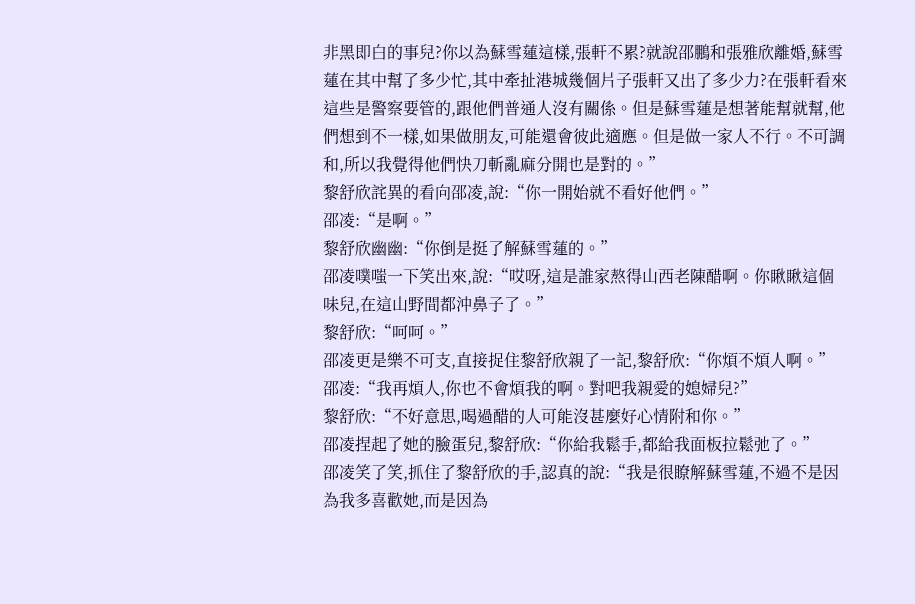非黑即白的事兒?你以為蘇雪蓮這樣,張軒不累?就說邵鵬和張雅欣離婚,蘇雪蓮在其中幫了多少忙,其中牽扯港城幾個片子張軒又出了多少力?在張軒看來這些是警察要管的,跟他們普通人沒有關係。但是蘇雪蓮是想著能幫就幫,他們想到不一樣,如果做朋友,可能還會彼此適應。但是做一家人不行。不可調和,所以我覺得他們快刀斬亂麻分開也是對的。”
黎舒欣詫異的看向邵凌,說:“你一開始就不看好他們。”
邵凌:“是啊。”
黎舒欣幽幽:“你倒是挺了解蘇雪蓮的。”
邵凌噗嗤一下笑出來,說:“哎呀,這是誰家熬得山西老陳醋啊。你瞅瞅這個味兒,在這山野間都沖鼻子了。”
黎舒欣:“呵呵。”
邵凌更是樂不可支,直接捉住黎舒欣親了一記,黎舒欣:“你煩不煩人啊。”
邵凌:“我再煩人,你也不會煩我的啊。對吧我親愛的媳婦兒?”
黎舒欣:“不好意思,喝過醋的人可能沒甚麼好心情附和你。”
邵凌捏起了她的臉蛋兒,黎舒欣:“你給我鬆手,都給我面板拉鬆弛了。”
邵凌笑了笑,抓住了黎舒欣的手,認真的說:“我是很瞭解蘇雪蓮,不過不是因為我多喜歡她,而是因為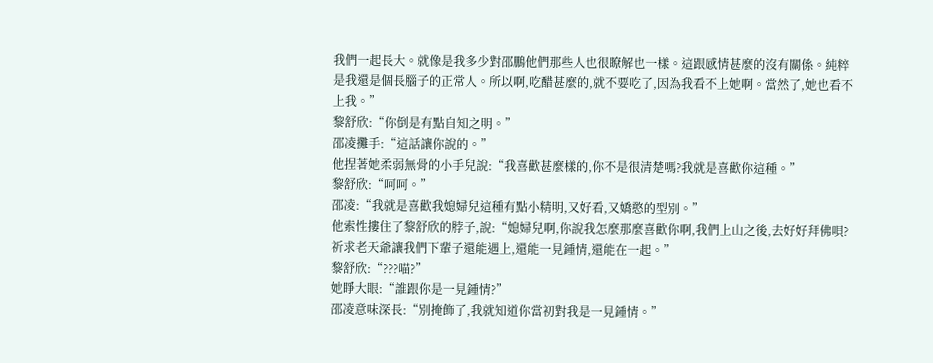我們一起長大。就像是我多少對邵鵬他們那些人也很瞭解也一樣。這跟感情甚麼的沒有關係。純粹是我還是個長腦子的正常人。所以啊,吃醋甚麼的,就不要吃了,因為我看不上她啊。當然了,她也看不上我。”
黎舒欣:“你倒是有點自知之明。”
邵凌攤手:“這話讓你說的。”
他捏著她柔弱無骨的小手兒說:“我喜歡甚麼樣的,你不是很清楚嗎?我就是喜歡你這種。”
黎舒欣:“呵呵。”
邵凌:“我就是喜歡我媳婦兒這種有點小精明,又好看,又嬌憨的型別。”
他索性摟住了黎舒欣的脖子,說:“媳婦兒啊,你說我怎麼那麼喜歡你啊,我們上山之後,去好好拜佛唄?祈求老天爺讓我們下輩子還能遇上,還能一見鍾情,還能在一起。”
黎舒欣:“???喵?”
她睜大眼:“誰跟你是一見鍾情?”
邵凌意味深長:“別掩飾了,我就知道你當初對我是一見鍾情。”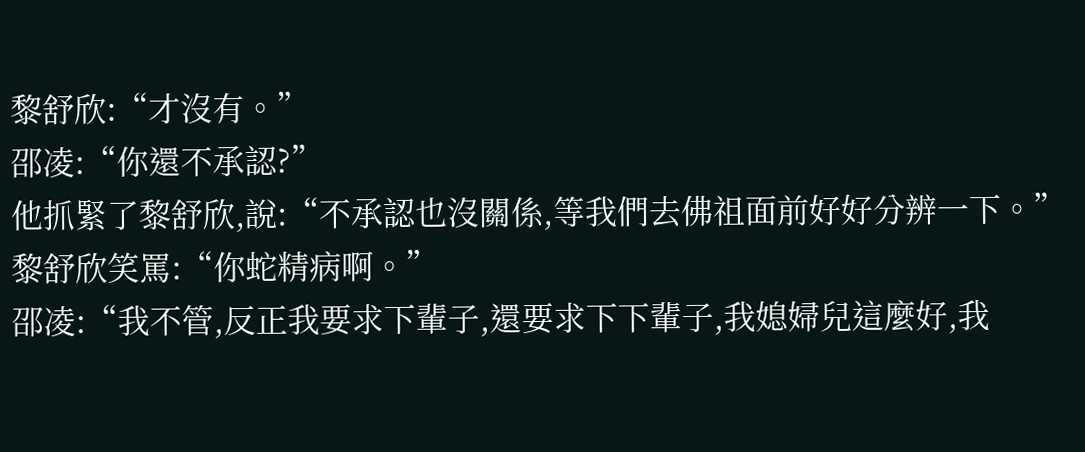黎舒欣:“才沒有。”
邵凌:“你還不承認?”
他抓緊了黎舒欣,說:“不承認也沒關係,等我們去佛祖面前好好分辨一下。”
黎舒欣笑罵:“你蛇精病啊。”
邵凌:“我不管,反正我要求下輩子,還要求下下輩子,我媳婦兒這麼好,我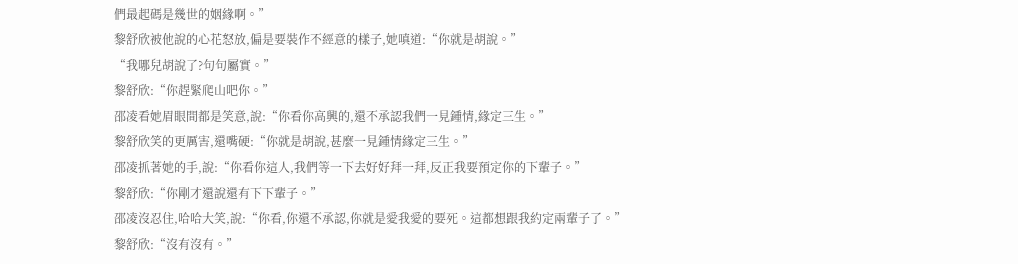們最起碼是幾世的姻緣啊。”
黎舒欣被他說的心花怒放,偏是要裝作不經意的樣子,她嗔道:“你就是胡說。”
“我哪兒胡說了?句句屬實。”
黎舒欣:“你趕緊爬山吧你。”
邵凌看她眉眼間都是笑意,說:“你看你高興的,還不承認我們一見鍾情,緣定三生。”
黎舒欣笑的更厲害,還嘴硬:“你就是胡說,甚麼一見鍾情緣定三生。”
邵凌抓著她的手,說:“你看你這人,我們等一下去好好拜一拜,反正我要預定你的下輩子。”
黎舒欣:“你剛才還說還有下下輩子。”
邵凌沒忍住,哈哈大笑,說:“你看,你還不承認,你就是愛我愛的要死。這都想跟我約定兩輩子了。”
黎舒欣:“沒有沒有。”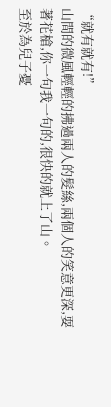“就有就有!”
山間的微風輕輕的拂過兩人的髮絲,兩個人的笑意更深,耍著花槍,你一句我一句的,很快的就上了山。
至於為兒子憂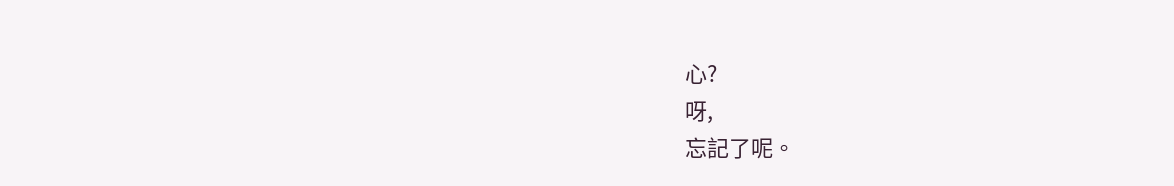心?
呀,
忘記了呢。